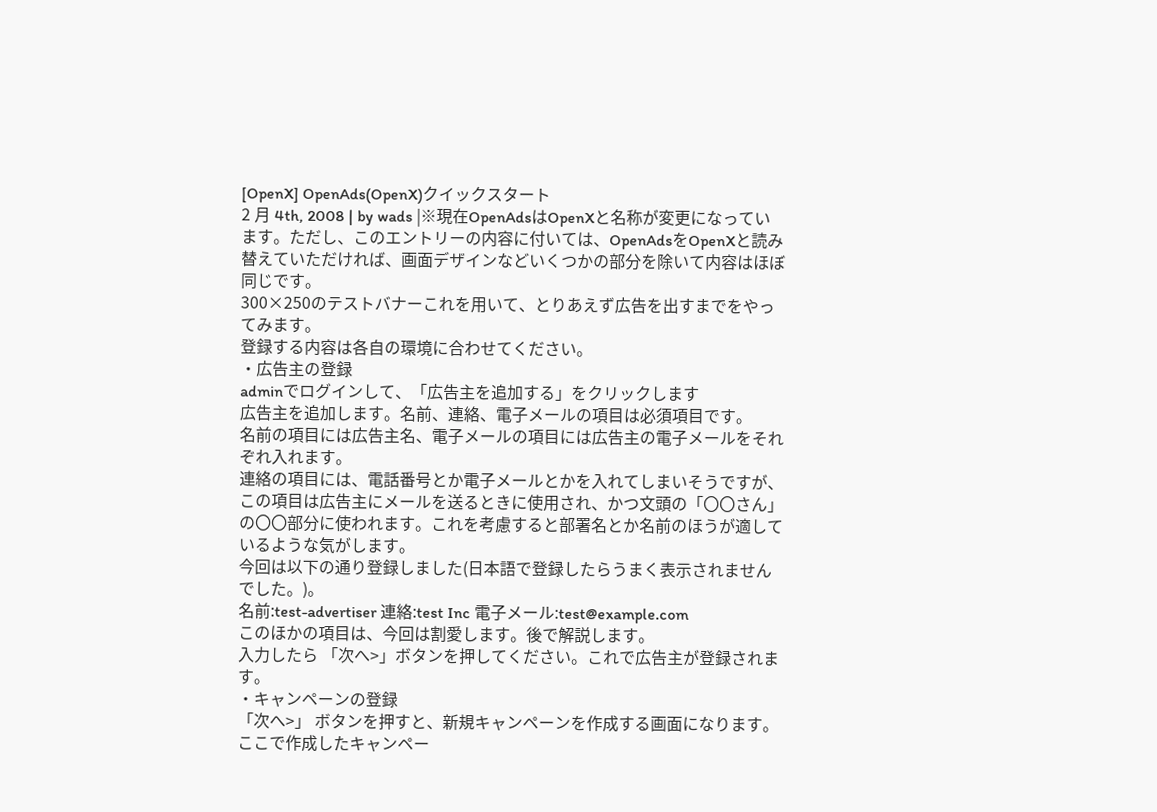[OpenX] OpenAds(OpenX)クイックスタート
2 月 4th, 2008 | by wads |※現在OpenAdsはOpenXと名称が変更になっています。ただし、このエントリーの内容に付いては、OpenAdsをOpenXと読み替えていただければ、画面デザインなどいくつかの部分を除いて内容はほぼ同じです。
300×250のテストバナーこれを用いて、とりあえず広告を出すまでをやってみます。
登録する内容は各自の環境に合わせてください。
・広告主の登録
adminでログインして、「広告主を追加する」をクリックします
広告主を追加します。名前、連絡、電子メールの項目は必須項目です。
名前の項目には広告主名、電子メールの項目には広告主の電子メールをそれぞれ入れます。
連絡の項目には、電話番号とか電子メールとかを入れてしまいそうですが、この項目は広告主にメールを送るときに使用され、かつ文頭の「〇〇さん」の〇〇部分に使われます。これを考慮すると部署名とか名前のほうが適しているような気がします。
今回は以下の通り登録しました(日本語で登録したらうまく表示されませんでした。)。
名前:test-advertiser 連絡:test Inc 電子メール:test@example.com
このほかの項目は、今回は割愛します。後で解説します。
入力したら 「次へ>」ボタンを押してください。これで広告主が登録されます。
・キャンペーンの登録
「次へ>」 ボタンを押すと、新規キャンペーンを作成する画面になります。
ここで作成したキャンペー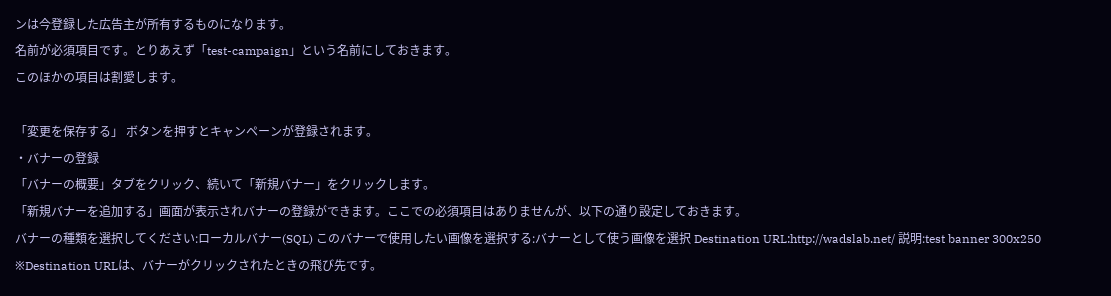ンは今登録した広告主が所有するものになります。
名前が必須項目です。とりあえず「test-campaign」という名前にしておきます。
このほかの項目は割愛します。

「変更を保存する」 ボタンを押すとキャンペーンが登録されます。
・バナーの登録
「バナーの概要」タブをクリック、続いて「新規バナー」をクリックします。
「新規バナーを追加する」画面が表示されバナーの登録ができます。ここでの必須項目はありませんが、以下の通り設定しておきます。
バナーの種類を選択してください:ローカルバナー(SQL) このバナーで使用したい画像を選択する:バナーとして使う画像を選択 Destination URL:http://wadslab.net/ 説明:test banner 300x250
※Destination URLは、バナーがクリックされたときの飛び先です。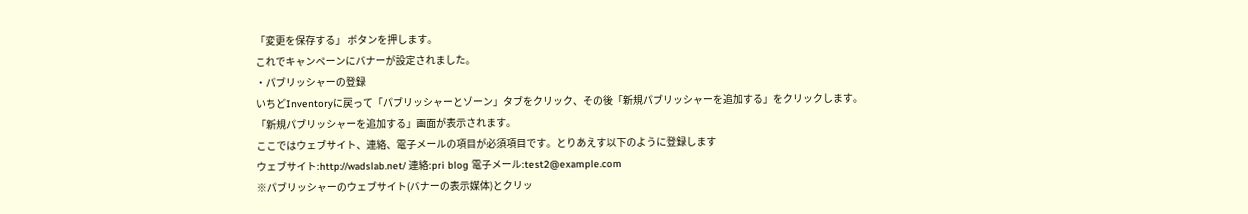「変更を保存する」 ボタンを押します。
これでキャンペーンにバナーが設定されました。
・パブリッシャーの登録
いちどInventoryに戻って「パブリッシャーとゾーン」タブをクリック、その後「新規パブリッシャーを追加する」をクリックします。
「新規パブリッシャーを追加する」画面が表示されます。
ここではウェブサイト、連絡、電子メールの項目が必須項目です。とりあえす以下のように登録します
ウェブサイト:http://wadslab.net/ 連絡:pri blog 電子メール:test2@example.com
※パブリッシャーのウェブサイト(バナーの表示媒体)とクリッ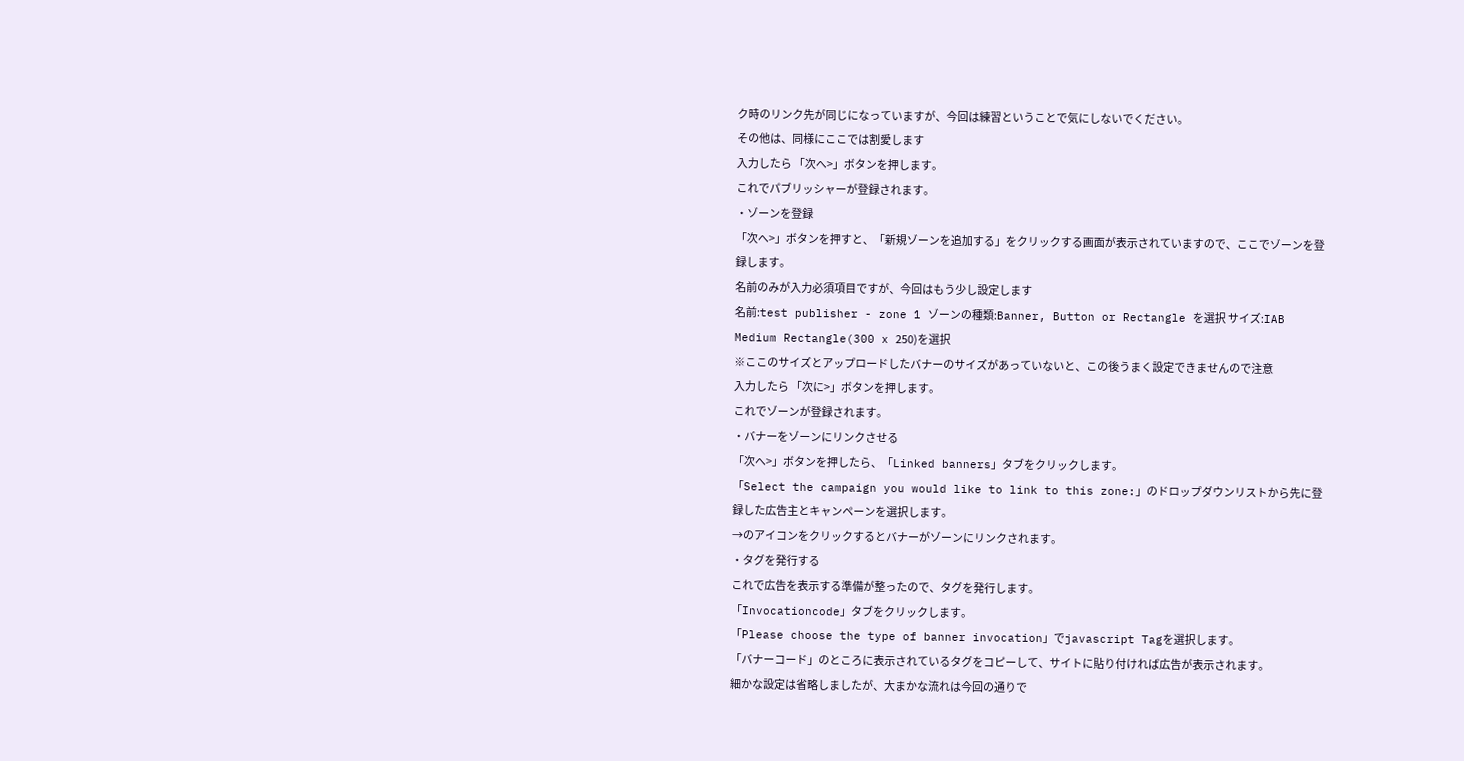ク時のリンク先が同じになっていますが、今回は練習ということで気にしないでください。
その他は、同様にここでは割愛します
入力したら 「次へ>」ボタンを押します。
これでパブリッシャーが登録されます。
・ゾーンを登録
「次へ>」ボタンを押すと、「新規ゾーンを追加する」をクリックする画面が表示されていますので、ここでゾーンを登録します。
名前のみが入力必須項目ですが、今回はもう少し設定します
名前:test publisher - zone 1 ゾーンの種類:Banner, Button or Rectangle を選択 サイズ:IAB Medium Rectangle(300 x 250)を選択
※ここのサイズとアップロードしたバナーのサイズがあっていないと、この後うまく設定できませんので注意
入力したら 「次に>」ボタンを押します。
これでゾーンが登録されます。
・バナーをゾーンにリンクさせる
「次へ>」ボタンを押したら、「Linked banners」タブをクリックします。
「Select the campaign you would like to link to this zone:」のドロップダウンリストから先に登録した広告主とキャンペーンを選択します。
→のアイコンをクリックするとバナーがゾーンにリンクされます。
・タグを発行する
これで広告を表示する準備が整ったので、タグを発行します。
「Invocationcode」タブをクリックします。
「Please choose the type of banner invocation」でjavascript Tagを選択します。
「バナーコード」のところに表示されているタグをコピーして、サイトに貼り付ければ広告が表示されます。
細かな設定は省略しましたが、大まかな流れは今回の通りで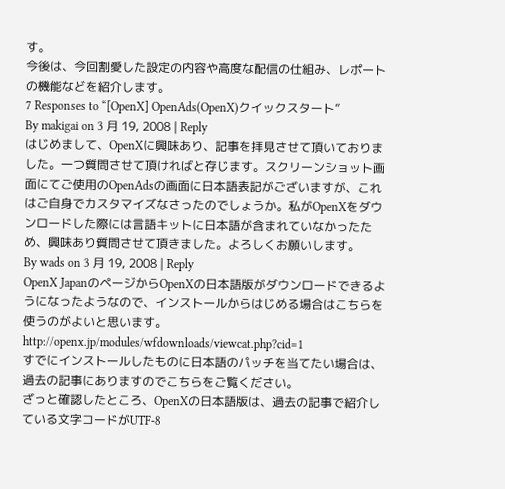す。
今後は、今回割愛した設定の内容や高度な配信の仕組み、レポートの機能などを紹介します。
7 Responses to “[OpenX] OpenAds(OpenX)クイックスタート”
By makigai on 3 月 19, 2008 | Reply
はじめまして、OpenXに興味あり、記事を拝見させて頂いておりました。一つ質問させて頂ければと存じます。スクリーンショット画面にてご使用のOpenAdsの画面に日本語表記がございますが、これはご自身でカスタマイズなさったのでしょうか。私がOpenXをダウンロードした際には言語キットに日本語が含まれていなかったため、興味あり質問させて頂きました。よろしくお願いします。
By wads on 3 月 19, 2008 | Reply
OpenX JapanのページからOpenXの日本語版がダウンロードできるようになったようなので、インストールからはじめる場合はこちらを使うのがよいと思います。
http://openx.jp/modules/wfdownloads/viewcat.php?cid=1
すでにインストールしたものに日本語のパッチを当てたい場合は、過去の記事にありますのでこちらをご覧ください。
ざっと確認したところ、OpenXの日本語版は、過去の記事で紹介している文字コードがUTF-8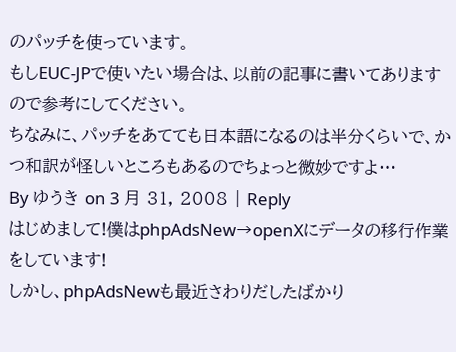のパッチを使っています。
もしEUC-JPで使いたい場合は、以前の記事に書いてありますので参考にしてください。
ちなみに、パッチをあてても日本語になるのは半分くらいで、かつ和訳が怪しいところもあるのでちょっと微妙ですよ…
By ゆうき on 3 月 31, 2008 | Reply
はじめまして!僕はphpAdsNew→openXにデータの移行作業をしています!
しかし、phpAdsNewも最近さわりだしたばかり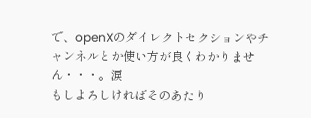で、openXのダイレクトセクションやチャンネルとか使い方が良くわかりません・・・。涙
もしよろしければそのあたり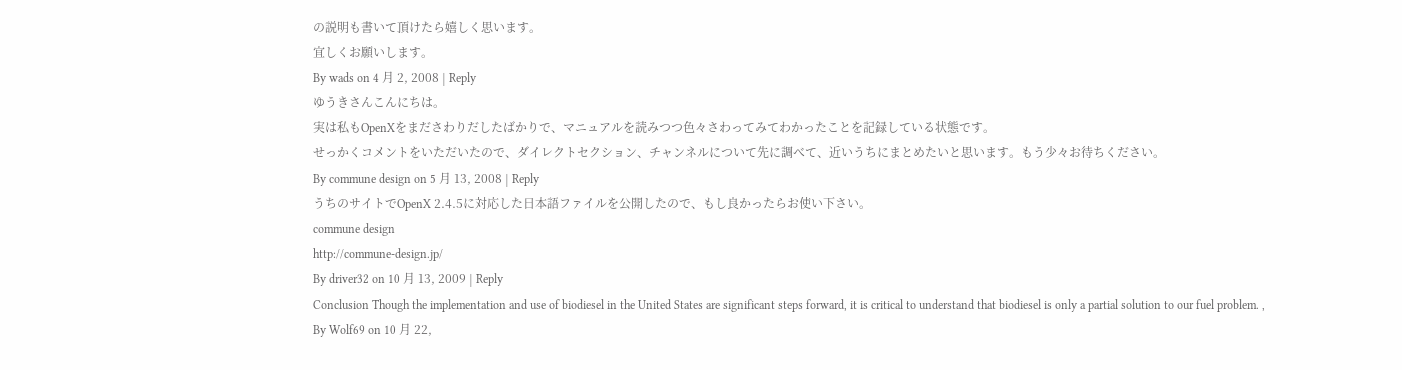の説明も書いて頂けたら嬉しく思います。
宜しくお願いします。
By wads on 4 月 2, 2008 | Reply
ゆうきさんこんにちは。
実は私もOpenXをまださわりだしたばかりで、マニュアルを読みつつ色々さわってみてわかったことを記録している状態です。
せっかくコメントをいただいたので、ダイレクトセクション、チャンネルについて先に調べて、近いうちにまとめたいと思います。もう少々お待ちください。
By commune design on 5 月 13, 2008 | Reply
うちのサイトでOpenX 2.4.5に対応した日本語ファイルを公開したので、もし良かったらお使い下さい。
commune design
http://commune-design.jp/
By driver32 on 10 月 13, 2009 | Reply
Conclusion Though the implementation and use of biodiesel in the United States are significant steps forward, it is critical to understand that biodiesel is only a partial solution to our fuel problem. ,
By Wolf69 on 10 月 22,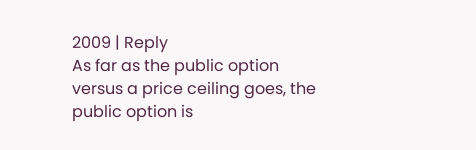2009 | Reply
As far as the public option versus a price ceiling goes, the public option is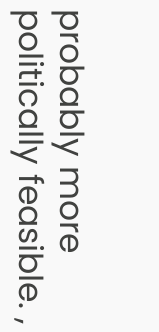probably more politically feasible. ,